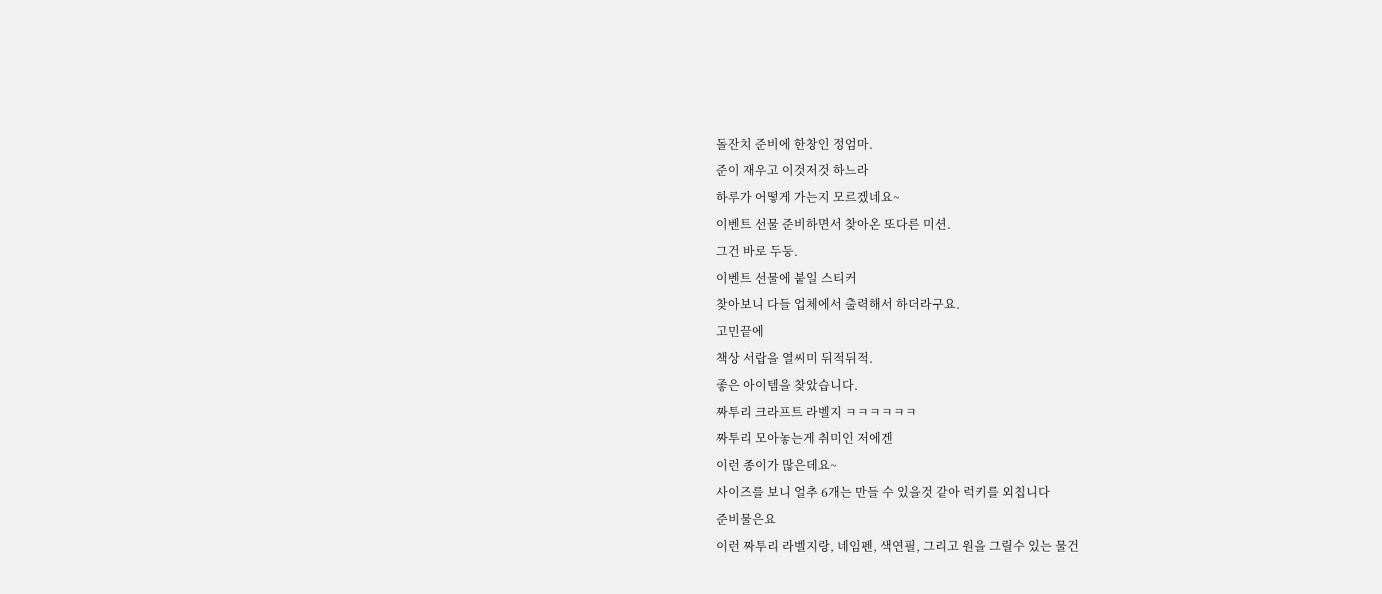돌잔치 준비에 한창인 정엄마.
준이 재우고 이것저것 하느라
하루가 어떻게 가는지 모르겠네요~
이벤트 선물 준비하면서 찾아온 또다른 미션.
그건 바로 두둥.
이벤트 선물에 붙일 스티커
찾아보니 다들 업체에서 출력해서 하더라구요.
고민끝에
책상 서랍을 열씨미 뒤적뒤적.
좋은 아이템을 찾았습니다.
짜투리 크라프트 라벨지 ㅋㅋㅋㅋㅋㅋ
짜투리 모아놓는게 취미인 저에겐
이런 종이가 많은데요~
사이즈를 보니 얼추 6개는 만들 수 있을것 같아 럭키를 외칩니다
준비물은요
이런 짜투리 라벨지랑, 네임펜, 색연필, 그리고 원을 그릴수 있는 물건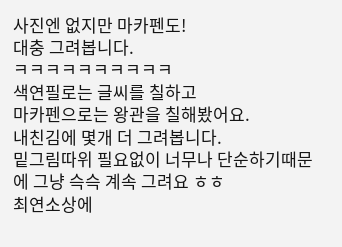사진엔 없지만 마카펜도!
대충 그려봅니다.
ㅋㅋㅋㅋㅋㅋㅋㅋㅋㅋ
색연필로는 글씨를 칠하고
마카펜으로는 왕관을 칠해봤어요.
내친김에 몇개 더 그려봅니다.
밑그림따위 필요없이 너무나 단순하기때문에 그냥 슥슥 계속 그려요 ㅎㅎ
최연소상에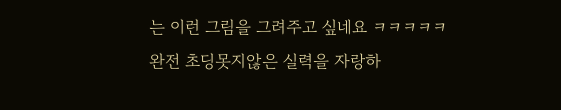는 이런 그림을 그려주고 싶네요 ㅋㅋㅋㅋㅋ
완전 초딩못지않은 실력을 자랑하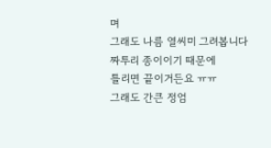며
그래도 나름 열씨미 그려봅니다
짜투리 종이이기 때문에
틀리면 끝이거든요 ㅠㅠ
그래도 간큰 정엄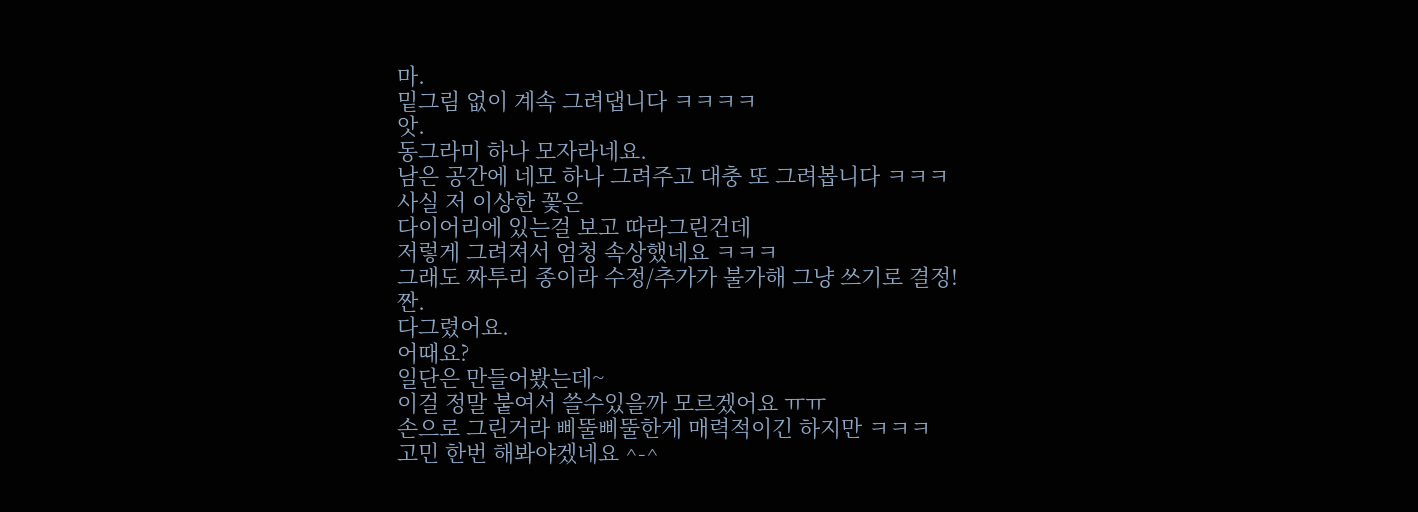마.
밑그림 없이 계속 그려댑니다 ㅋㅋㅋㅋ
앗.
동그라미 하나 모자라네요.
남은 공간에 네모 하나 그려주고 대충 또 그려봅니다 ㅋㅋㅋ
사실 저 이상한 꽃은
다이어리에 있는걸 보고 따라그린건데
저렇게 그려져서 엄청 속상했네요 ㅋㅋㅋ
그래도 짜투리 종이라 수정/추가가 불가해 그냥 쓰기로 결정!
짠.
다그렸어요.
어때요?
일단은 만들어봤는데~
이걸 정말 붙여서 쓸수있을까 모르겠어요 ㅠㅠ
손으로 그린거라 삐뚤삐뚤한게 매력적이긴 하지만 ㅋㅋㅋ
고민 한번 해봐야겠네요 ^-^